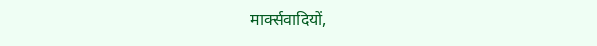मार्क्सवादियों,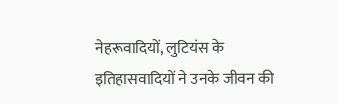नेहरूवादियों, लुटियंस के इतिहासवादियों ने उनके जीवन की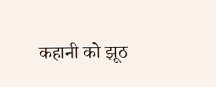कहानी को झूठ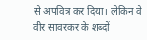से अपवित्र कर दिया। लेकिन वे वीर सावरकर के शब्दों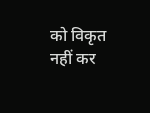को विकृत नहीं कर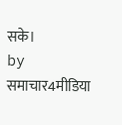सके।
by
समाचार4मीडिया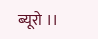ब्यूरो ।।